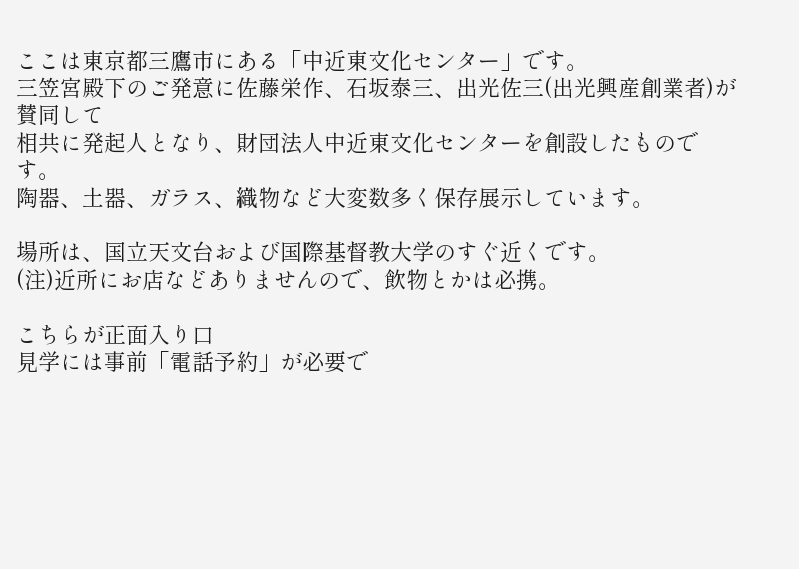ここは東京都三鷹市にある「中近東文化センター」です。
三笠宮殿下のご発意に佐藤栄作、石坂泰三、出光佐三(出光興産創業者)が賛同して
相共に発起人となり、財団法人中近東文化センターを創設したものです。
陶器、土器、ガラス、織物など大変数多く保存展示しています。

場所は、国立天文台および国際基督教大学のすぐ近くです。
(注)近所にお店などありませんので、飲物とかは必携。

こちらが正面入り口
見学には事前「電話予約」が必要で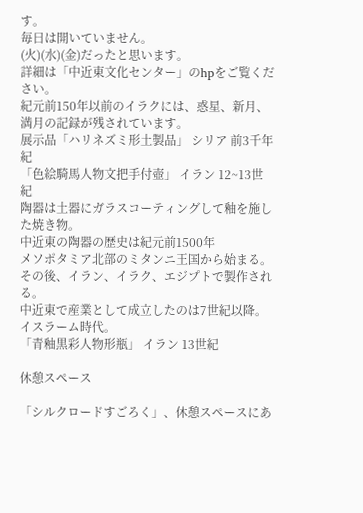す。
毎日は開いていません。
(火)(水)(金)だったと思います。
詳細は「中近東文化センター」のhpをご覧ください。
紀元前150年以前のイラクには、惑星、新月、満月の記録が残されています。
展示品「ハリネズミ形土製品」 シリア 前3千年紀
「色絵騎馬人物文把手付壺」 イラン 12~13世紀
陶器は土器にガラスコーティングして釉を施した焼き物。
中近東の陶器の歴史は紀元前1500年
メソポタミア北部のミタンニ王国から始まる。
その後、イラン、イラク、エジプトで製作される。
中近東で産業として成立したのは7世紀以降。
イスラーム時代。
「青釉黒彩人物形瓶」 イラン 13世紀

休憩スペース

「シルクロードすごろく」、休憩スペースにあ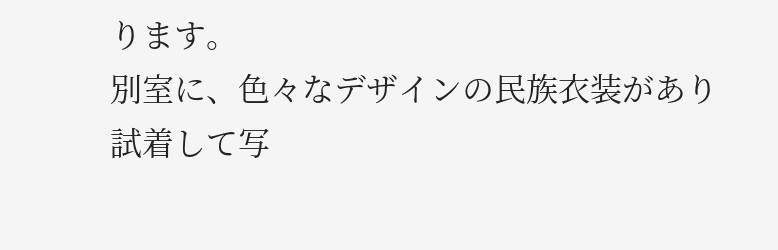ります。
別室に、色々なデザインの民族衣装があり
試着して写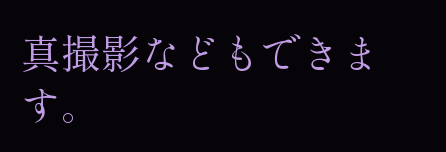真撮影などもできます。